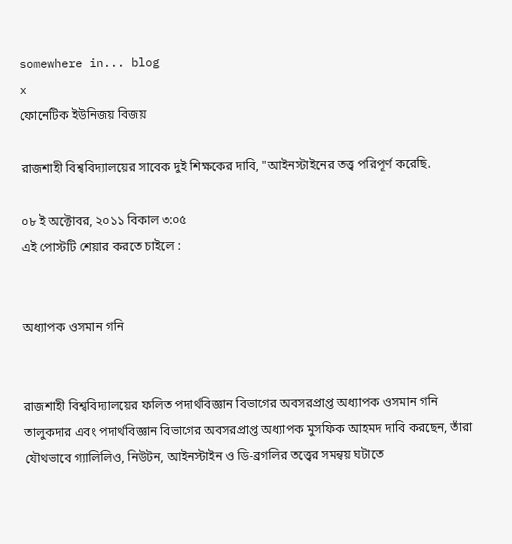somewhere in... blog
x
ফোনেটিক ইউনিজয় বিজয়

রাজশাহী বিশ্ববিদ্যালয়ের সাবেক দুই শিক্ষকের দাবি, "আইনস্টাইনের তত্ত্ব পরিপূর্ণ করেছি.

০৮ ই অক্টোবর, ২০১১ বিকাল ৩:০৫
এই পোস্টটি শেয়ার করতে চাইলে :


অধ্যাপক ওসমান গনি


রাজশাহী বিশ্ববিদ্যালয়ের ফলিত পদার্থবিজ্ঞান বিভাগের অবসরপ্রাপ্ত অধ্যাপক ওসমান গনি তালুকদার এবং পদার্থবিজ্ঞান বিভাগের অবসরপ্রাপ্ত অধ্যাপক মুসফিক আহমদ দাবি করছেন, তাঁরা যৌথভাবে গ্যালিলিও, নিউটন, আইনস্টাইন ও ডি-ব্রগলির তত্ত্বের সমন্বয় ঘটাতে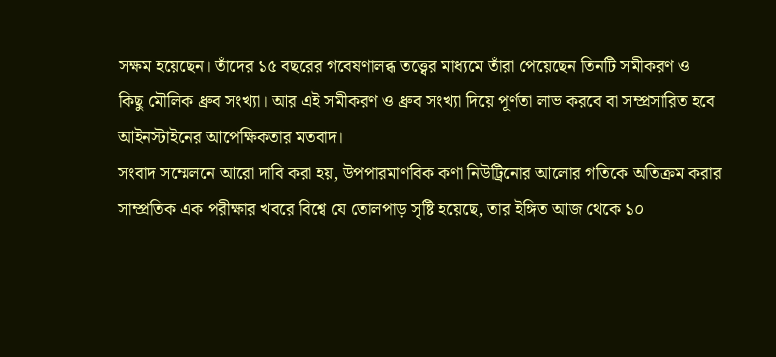সক্ষম হয়েছেন। তাঁদের ১৫ বছরের গবেষণালব্ধ তত্ত্বের মাধ্যমে তাঁরা পেয়েছেন তিনটি সমীকরণ ও
কিছু মৌলিক ধ্রুব সংখ্যা। আর এই সমীকরণ ও ধ্রুব সংখ্যা দিয়ে পূর্ণতা লাভ করবে বা সম্প্রসারিত হবে আইনস্টাইনের আপেক্ষিকতার মতবাদ।
সংবাদ সম্মেলনে আরো দাবি করা হয়, উপপারমাণবিক কণা নিউট্রিনোর আলোর গতিকে অতিক্রম করার সাম্প্রতিক এক পরীক্ষার খবরে বিশ্বে যে তোলপাড় সৃষ্টি হয়েছে, তার ইঙ্গিত আজ থেকে ১০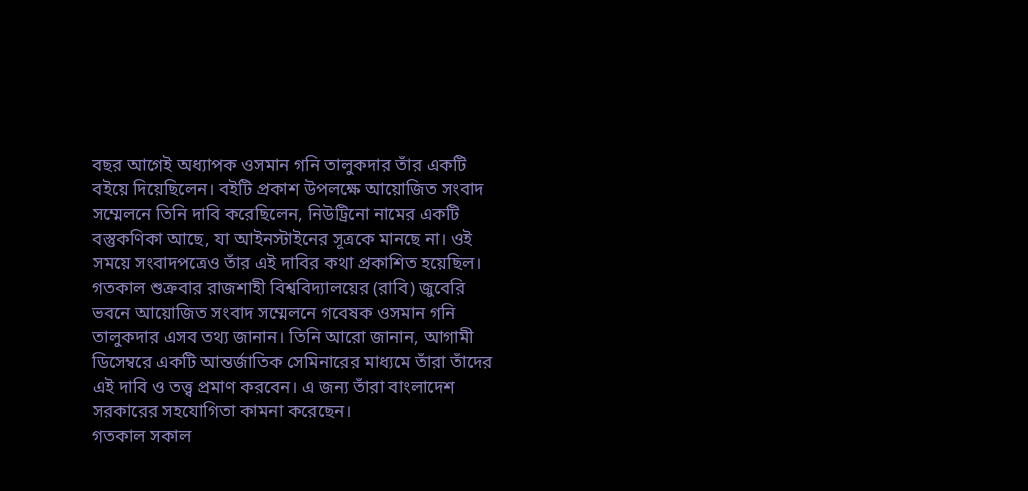বছর আগেই অধ্যাপক ওসমান গনি তালুকদার তাঁর একটি বইয়ে দিয়েছিলেন। বইটি প্রকাশ উপলক্ষে আয়োজিত সংবাদ সম্মেলনে তিনি দাবি করেছিলেন, নিউট্রিনো নামের একটি বস্তুকণিকা আছে, যা আইনস্টাইনের সূত্রকে মানছে না। ওই সময়ে সংবাদপত্রেও তাঁর এই দাবির কথা প্রকাশিত হয়েছিল।
গতকাল শুক্রবার রাজশাহী বিশ্ববিদ্যালয়ের (রাবি) জুবেরি ভবনে আয়োজিত সংবাদ সম্মেলনে গবেষক ওসমান গনি তালুকদার এসব তথ্য জানান। তিনি আরো জানান, আগামী ডিসেম্বরে একটি আন্তর্জাতিক সেমিনারের মাধ্যমে তাঁরা তাঁদের এই দাবি ও তত্ত্ব প্রমাণ করবেন। এ জন্য তাঁরা বাংলাদেশ সরকারের সহযোগিতা কামনা করেছেন।
গতকাল সকাল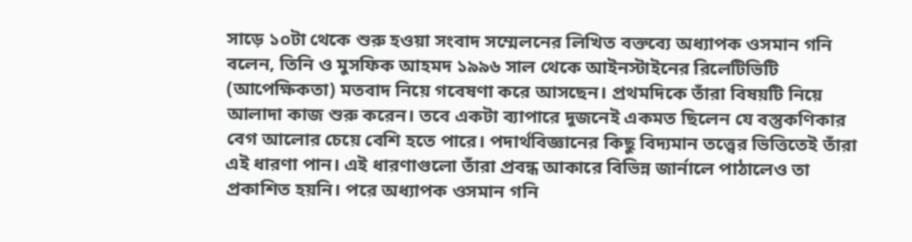সাড়ে ১০টা থেকে শুরু হওয়া সংবাদ সম্মেলনের লিখিত বক্তব্যে অধ্যাপক ওসমান গনি বলেন, তিনি ও মুসফিক আহমদ ১৯৯৬ সাল থেকে আইনস্টাইনের রিলেটিভিটি (আপেক্ষিকতা) মতবাদ নিয়ে গবেষণা করে আসছেন। প্রথমদিকে তাঁরা বিষয়টি নিয়ে আলাদা কাজ শুরু করেন। তবে একটা ব্যাপারে দুজনেই একমত ছিলেন যে বস্তুকণিকার বেগ আলোর চেয়ে বেশি হতে পারে। পদার্থবিজ্ঞানের কিছু বিদ্যমান তত্ত্বের ভিত্তিতেই তাঁরা এই ধারণা পান। এই ধারণাগুলো তাঁরা প্রবন্ধ আকারে বিভিন্ন জার্নালে পাঠালেও তা প্রকাশিত হয়নি। পরে অধ্যাপক ওসমান গনি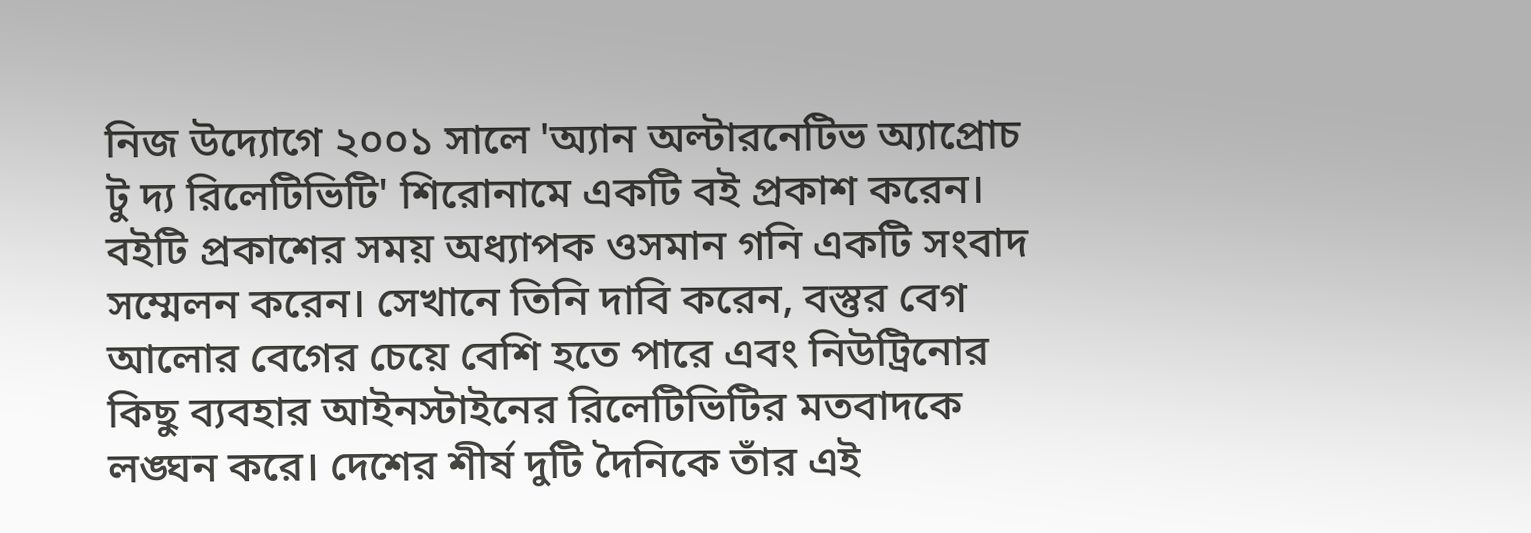নিজ উদ্যোগে ২০০১ সালে 'অ্যান অল্টারনেটিভ অ্যাপ্রোচ টু দ্য রিলেটিভিটি' শিরোনামে একটি বই প্রকাশ করেন।
বইটি প্রকাশের সময় অধ্যাপক ওসমান গনি একটি সংবাদ সম্মেলন করেন। সেখানে তিনি দাবি করেন, বস্তুর বেগ আলোর বেগের চেয়ে বেশি হতে পারে এবং নিউট্রিনোর কিছু ব্যবহার আইনস্টাইনের রিলেটিভিটির মতবাদকে লঙ্ঘন করে। দেশের শীর্ষ দুটি দৈনিকে তাঁর এই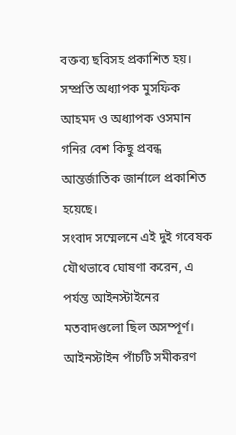বক্তব্য ছবিসহ প্রকাশিত হয়। সম্প্রতি অধ্যাপক মুসফিক আহমদ ও অধ্যাপক ওসমান গনির বেশ কিছু প্রবন্ধ আন্তর্জাতিক জার্নালে প্রকাশিত হয়েছে।
সংবাদ সম্মেলনে এই দুই গবেষক যৌথভাবে ঘোষণা করেন, এ পর্যন্ত আইনস্টাইনের মতবাদগুলো ছিল অসম্পূর্ণ। আইনস্টাইন পাঁচটি সমীকরণ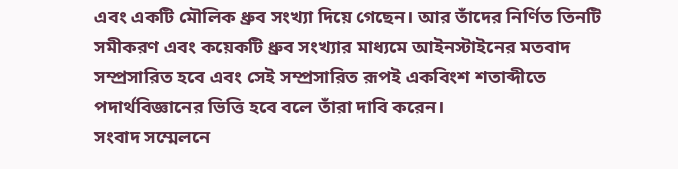এবং একটি মৌলিক ধ্রুব সংখ্যা দিয়ে গেছেন। আর তাঁদের নির্ণিত তিনটি সমীকরণ এবং কয়েকটি ধ্রুব সংখ্যার মাধ্যমে আইনস্টাইনের মতবাদ সম্প্রসারিত হবে এবং সেই সম্প্রসারিত রূপই একবিংশ শতাব্দীতে পদার্থবিজ্ঞানের ভিত্তি হবে বলে তাঁরা দাবি করেন।
সংবাদ সম্মেলনে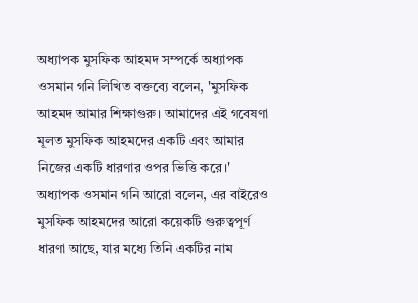অধ্যাপক মুসফিক আহমদ সম্পর্কে অধ্যাপক ওসমান গনি লিখিত বক্তব্যে বলেন, 'মুসফিক আহমদ আমার শিক্ষাগুরু। আমাদের এই গবেষণা মূলত মুসফিক আহমদের একটি এবং আমার নিজের একটি ধারণার ওপর ভিত্তি করে।'
অধ্যাপক ওসমান গনি আরো বলেন, এর বাইরেও মুসফিক আহমদের আরো কয়েকটি গুরুত্বপূর্ণ ধারণা আছে, যার মধ্যে তিনি একটির নাম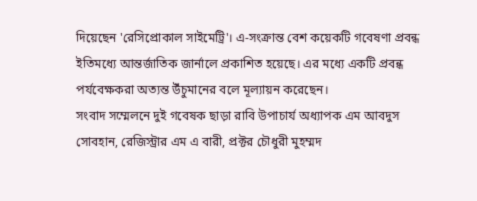দিয়েছেন 'রেসিপ্রোকাল সাইমেট্রি'। এ-সংক্রান্ত বেশ কয়েকটি গবেষণা প্রবন্ধ ইতিমধ্যে আন্তর্জাতিক জার্নালে প্রকাশিত হয়েছে। এর মধ্যে একটি প্রবন্ধ পর্যবেক্ষকরা অত্যন্ত উঁচুমানের বলে মূল্যায়ন করেছেন।
সংবাদ সম্মেলনে দুই গবেষক ছাড়া রাবি উপাচার্য অধ্যাপক এম আবদুস সোবহান, রেজিস্ট্রার এম এ বারী, প্রক্টর চৌধুরী মুহম্মদ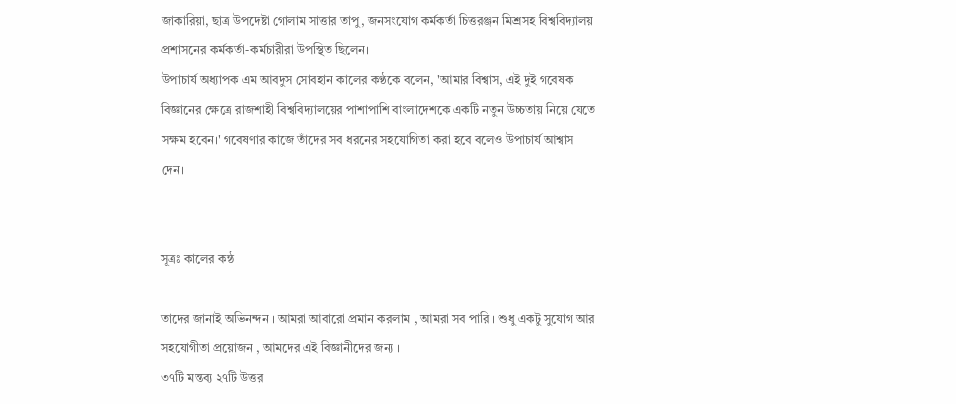জাকারিয়া, ছাত্র উপদেষ্টা গোলাম সাত্তার তাপু, জনসংযোগ কর্মকর্তা চিত্তরঞ্জন মিশ্রসহ বিশ্ববিদ্যালয় প্রশাসনের কর্মকর্তা-কর্মচারীরা উপস্থিত ছিলেন।
উপাচার্য অধ্যাপক এম আবদুস সোবহান কালের কণ্ঠকে বলেন, 'আমার বিশ্বাস, এই দুই গবেষক বিজ্ঞানের ক্ষেত্রে রাজশাহী বিশ্ববিদ্যালয়ের পাশাপাশি বাংলাদেশকে একটি নতুন উচ্চতায় নিয়ে যেতে সক্ষম হবেন।' গবেষণার কাজে তাঁদের সব ধরনের সহযোগিতা করা হবে বলেও উপাচার্য আশ্বাস দেন।


সূত্রঃ কালের কন্ঠ

তাদের জানাই অভিনন্দন । আমরা আবারো প্রমান করলাম , আমরা সব পারি । শুধু একটু সুযোগ আর সহযোগীতা প্রয়োজন , আমদের এই বিজ্ঞানীদের জন্য ।
৩৭টি মন্তব্য ২৭টি উত্তর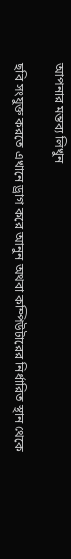আপনার মন্তব্য লিখুন

ছবি সংযুক্ত করতে এখানে ড্রাগ করে আনুন অথবা কম্পিউটারের নির্ধারিত স্থান থেকে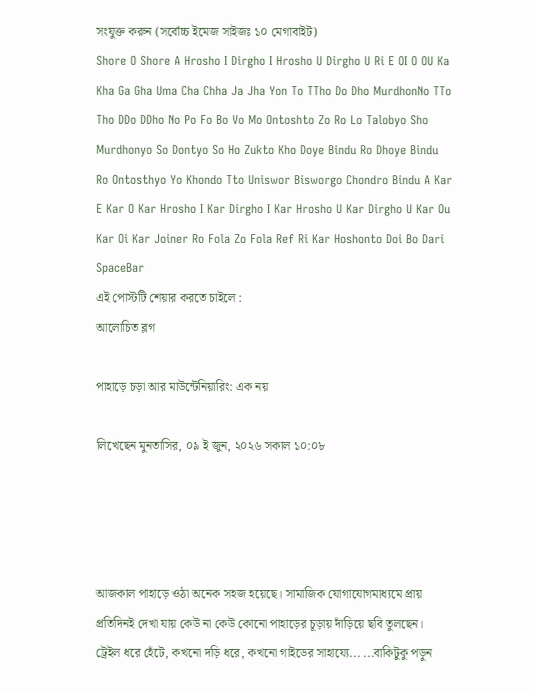সংযুক্ত করুন (সর্বোচ্চ ইমেজ সাইজঃ ১০ মেগাবাইট)
Shore O Shore A Hrosho I Dirgho I Hrosho U Dirgho U Ri E OI O OU Ka Kha Ga Gha Uma Cha Chha Ja Jha Yon To TTho Do Dho MurdhonNo TTo Tho DDo DDho No Po Fo Bo Vo Mo Ontoshto Zo Ro Lo Talobyo Sho Murdhonyo So Dontyo So Ho Zukto Kho Doye Bindu Ro Dhoye Bindu Ro Ontosthyo Yo Khondo Tto Uniswor Bisworgo Chondro Bindu A Kar E Kar O Kar Hrosho I Kar Dirgho I Kar Hrosho U Kar Dirgho U Kar Ou Kar Oi Kar Joiner Ro Fola Zo Fola Ref Ri Kar Hoshonto Doi Bo Dari SpaceBar
এই পোস্টটি শেয়ার করতে চাইলে :
আলোচিত ব্লগ

পাহাড়ে চড়া আর মাউন্টেনিয়ারিং: এক নয়

লিখেছেন মুনতাসির, ০৯ ই জুন, ২০২৬ সকাল ১০:০৮




আজকাল পাহাড়ে ওঠা অনেক সহজ হয়েছে। সামাজিক যোগাযোগমাধ্যমে প্রায় প্রতিদিনই দেখা যায় কেউ না কেউ কোনো পাহাড়ের চূড়ায় দাঁড়িয়ে ছবি তুলছেন। ট্রেইল ধরে হেঁটে, কখনো দড়ি ধরে, কখনো গাইডের সাহায্যে... ...বাকিটুকু পড়ুন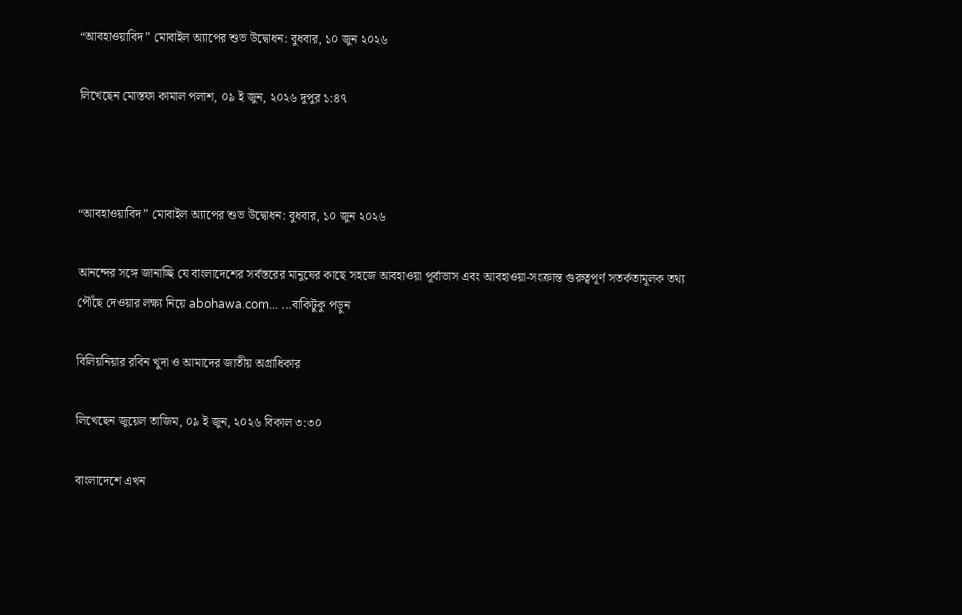“আবহাওয়াবিদ” মোবাইল অ্যাপের শুভ উদ্বোধন: বুধবার, ১০ জুন ২০২৬

লিখেছেন মোস্তফা কামাল পলাশ, ০৯ ই জুন, ২০২৬ দুপুর ১:৪৭



“আবহাওয়াবিদ” মোবাইল অ্যাপের শুভ উদ্বোধন: বুধবার, ১০ জুন ২০২৬

আনন্দের সঙ্গে জানাচ্ছি যে বাংলাদেশের সর্বস্তরের মানুষের কাছে সহজে আবহাওয়া পূর্বাভাস এবং আবহাওয়া-সংক্রান্ত গুরুত্বপূর্ণ সতর্কতামূলক তথ্য পৌঁছে দেওয়ার লক্ষ্য নিয়ে abohawa.com... ...বাকিটুকু পড়ুন

বিলিয়নিয়ার রবিন খুদা ও আমাদের জাতীয় অগ্রাধিকার

লিখেছেন জুয়েল তাজিম, ০৯ ই জুন, ২০২৬ বিকাল ৩:৩০

বাংলাদেশে এখন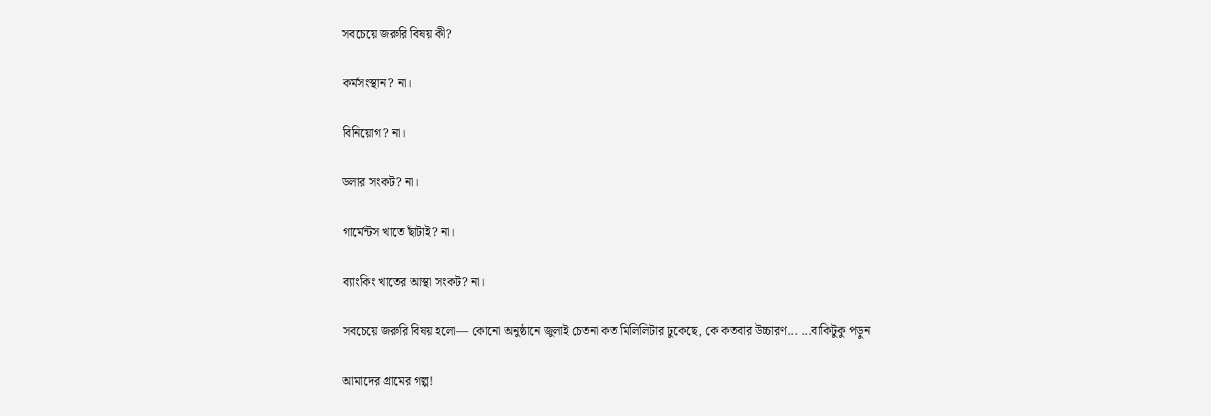সবচেয়ে জরুরি বিষয় কী?

কর্মসংস্থান? না।

বিনিয়োগ? না।

ডলার সংকট? না।

গার্মেন্টস খাতে ছাঁটাই? না।

ব্যাংকিং খাতের আস্থা সংকট? না।

সবচেয়ে জরুরি বিষয় হলো— কোনো অনুষ্ঠানে জুলাই চেতনা কত মিলিলিটার ঢুকেছে, কে কতবার উচ্চারণ... ...বাকিটুকু পড়ুন

আমাদের গ্রামের গল্প!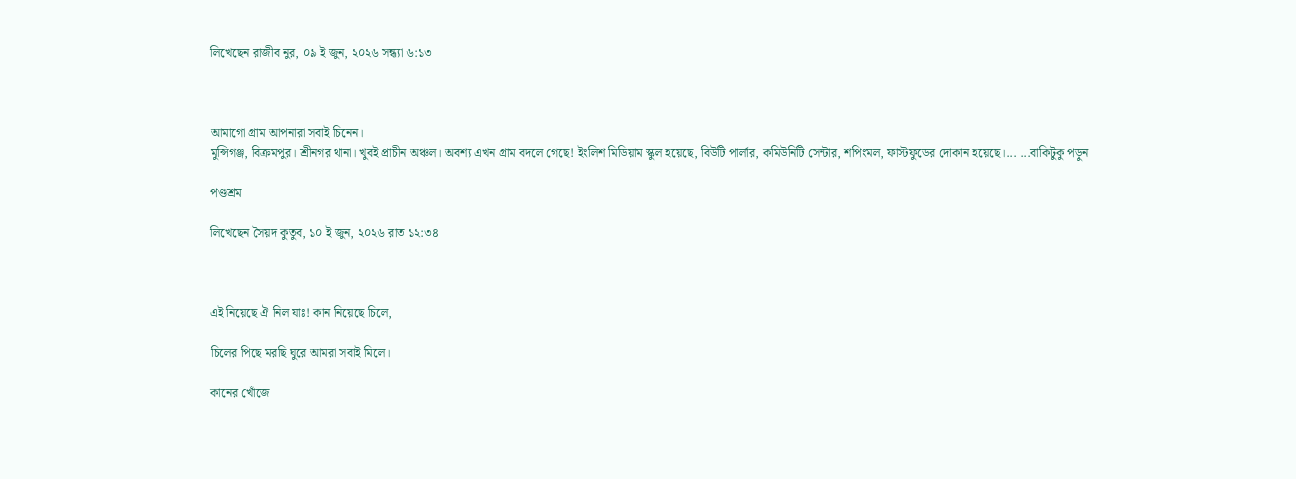লিখেছেন রাজীব নুর, ০৯ ই জুন, ২০২৬ সন্ধ্যা ৬:১৩



আমাগো গ্রাম আপনারা সবাই চিনেন।
মুন্সিগঞ্জ, বিক্রমপুর। শ্রীনগর থানা। খুবই প্রাচীন অঞ্চল। অবশ্য এখন গ্রাম বদলে গেছে! ইংলিশ মিডিয়াম স্কুল হয়েছে, বিউটি পার্লার, কমিউনিটি সেন্টার, শপিংমল, ফাস্টফুডের দোকান হয়েছে।... ...বাকিটুকু পড়ুন

পণ্ডশ্রম

লিখেছেন সৈয়দ কুতুব, ১০ ই জুন, ২০২৬ রাত ১২:৩৪



এই নিয়েছে ঐ নিল যাঃ! কান নিয়েছে চিলে,

চিলের পিছে মরছি ঘুরে আমরা সবাই মিলে।

কানের খোঁজে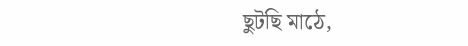ছুটছি মাঠে,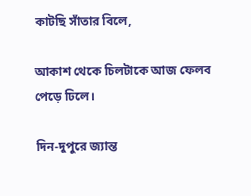কাটছি সাঁতার বিলে,

আকাশ থেকে চিলটাকে আজ ফেলব পেড়ে ঢিলে।

দিন-দুপুরে জ্যান্ত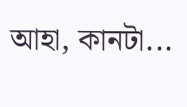আহা, কানটা...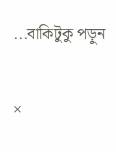...বাকিটুকু পড়ুন

×